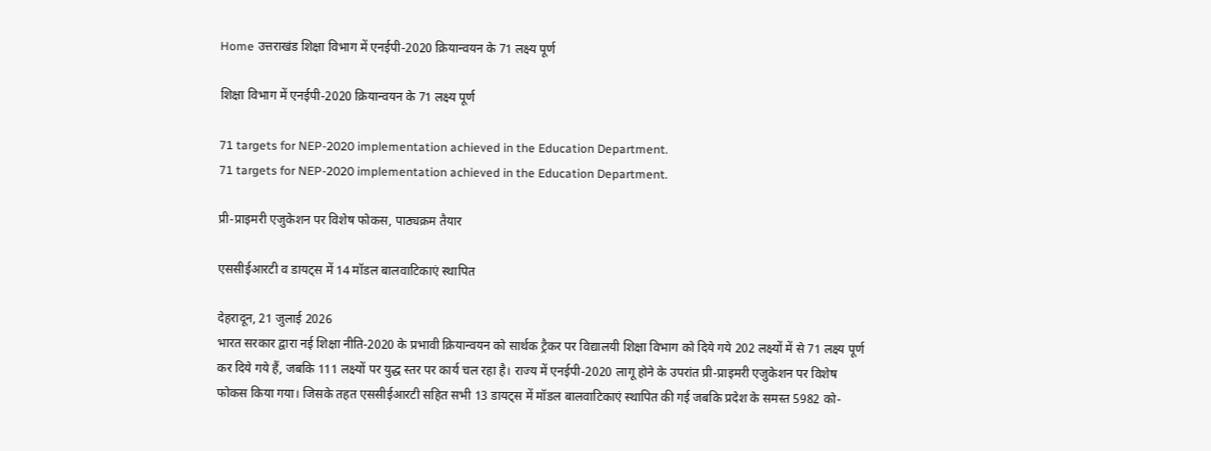Home उत्तराखंड शिक्षा विभाग में एनईपी-2020 क्रियान्वयन के 71 लक्ष्य पूर्ण

शिक्षा विभाग में एनईपी-2020 क्रियान्वयन के 71 लक्ष्य पूर्ण

71 targets for NEP-2020 implementation achieved in the Education Department.
71 targets for NEP-2020 implementation achieved in the Education Department.

प्री-प्राइमरी एजुकेशन पर विशेष फोकस, पाठ्यक्रम तैयार

एससीईआरटी व डायट्स में 14 मॉडल बालवाटिकाएं स्थापित

देहरादून, 21 जुलाई 2026
भारत सरकार द्वारा नई शिक्षा नीति-2020 के प्रभावी क्रियान्वयन को सार्थक ट्रैकर पर विद्यालयी शिक्षा विभाग को दिये गये 202 लक्ष्यों में से 71 लक्ष्य पूर्ण कर दिये गये हैं, जबकि 111 लक्ष्यों पर युद्ध स्तर पर कार्य चल रहा है। राज्य में एनईपी-2020 लागू होने के उपरांत प्री-प्राइमरी एजुकेशन पर विशेष फोकस किया गया। जिसके तहत एससीईआरटी सहित सभी 13 डायट्स में मॉडल बालवाटिकाएं स्थापित की गई जबकि प्रदेश के समस्त 5982 को-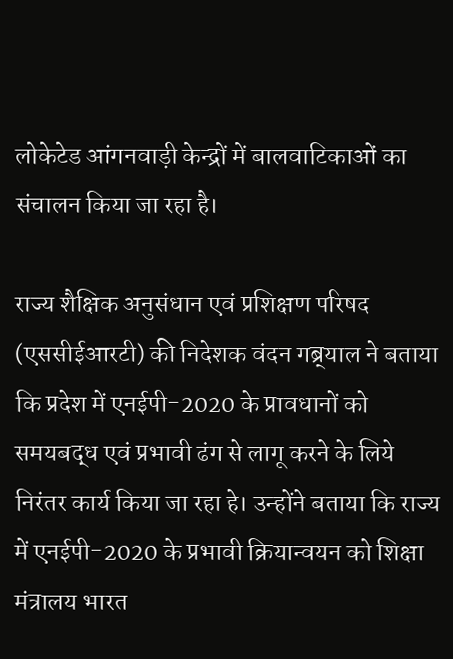लोकेटेड आंगनवाड़ी केन्द्रों में बालवाटिकाओं का संचालन किया जा रहा है।

राज्य शैक्षिक अनुसंधान एवं प्रशिक्षण परिषद (एससीईआरटी) की निदेशक वंदन गब्र्याल ने बताया कि प्रदेश में एनईपी-2020 के प्रावधानों को समयबद्ध एवं प्रभावी ढंग से लागू करने के लिये निरंतर कार्य किया जा रहा हे। उन्होंने बताया कि राज्य में एनईपी-2020 के प्रभावी क्रियान्वयन को शिक्षा मंत्रालय भारत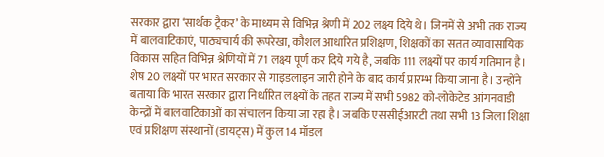सरकार द्वारा ‘सार्थक ट्रैकर’ के माध्यम से विभिन्न श्रेणी में 202 लक्ष्य दिये थे। जिनमें से अभी तक राज्य में बालवाटिकाएं, पाठ्यचार्य की रूपरेखा, कौशल आधारित प्रशिक्षण, शिक्षकों का सतत व्यावासायिक विकास सहित विभिन्न श्रेणियों में 71 लक्ष्य पूर्ण कर दिये गये है, जबकि 111 लक्ष्यों पर कार्य गतिमान है। शेष 20 लक्ष्यों पर भारत सरकार से गाइडलाइन जारी होने के बाद कार्य प्रारम्भ किया जाना है। उन्होंने बताया कि भारत सरकार द्वारा निर्धारित लक्ष्यों के तहत राज्य में सभी 5982 को-लोकेटेड आंगनवाडी केन्द्रों में बालवाटिकाओं का संचालन किया जा रहा है। जबकि एससीईआरटी तथा सभी 13 जिला शिक्षा एवं प्रशिक्षण संस्थानों (डायट्स) में कुल 14 मॉडल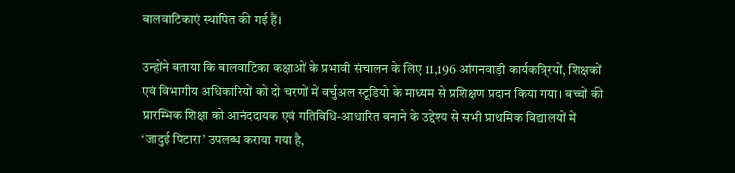बालवाटिकाएं स्थापित की गई हैं।

उन्होंने बताया कि बालवाटिका कक्षाओं के प्रभावी संचालन के लिए 11,196 आंगनवाड़ी कार्यकत्र्रियों, शिक्षकों एवं विभागीय अधिकारियों को दो चरणों में वर्चुअल स्टूडियो के माध्यम से प्रशिक्षण प्रदान किया गया। बच्चों की प्रारम्भिक शिक्षा को आनंददायक एवं गतिविधि-आधारित बनाने के उद्देश्य से सभी प्राथमिक विद्यालयों में ‘जादुई पिटारा’ उपलब्ध कराया गया है,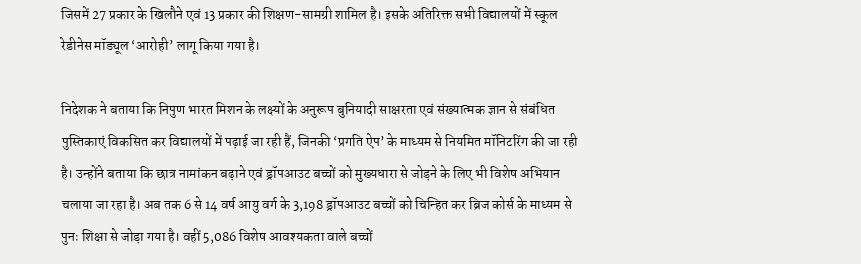जिसमें 27 प्रकार के खिलौने एवं 13 प्रकार की शिक्षण-सामग्री शामिल है। इसके अतिरिक्त सभी विद्यालयों में स्कूल रेडीनेस मॉड्यूल ‘आरोही’ लागू किया गया है।

निदेशक ने बताया कि निपुण भारत मिशन के लक्ष्यों के अनुरूप बुनियादी साक्षरता एवं संख्यात्मक ज्ञान से संबंधित पुस्तिकाएं विकसित कर विद्यालयों में पढ़ाई जा रही हैं, जिनकी ‘प्रगति ऐप’ के माध्यम से नियमित मॉनिटरिंग की जा रही है। उन्होंने बताया कि छात्र नामांकन बढ़ाने एवं ड्रॉपआउट बच्चों को मुख्यधारा से जोड़ने के लिए भी विशेष अभियान चलाया जा रहा है। अब तक 6 से 14 वर्ष आयु वर्ग के 3,198 ड्रॉपआउट बच्चों को चिन्हित कर ब्रिज कोर्स के माध्यम से पुनः शिक्षा से जोड़ा गया है। वहीं 5,086 विशेष आवश्यकता वाले बच्चों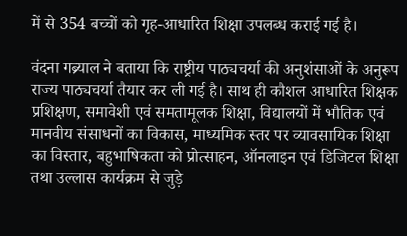में से 354 बच्चों को गृह-आधारित शिक्षा उपलब्ध कराई गई है।

वंदना गब्र्याल ने बताया कि राष्ट्रीय पाठ्यचर्या की अनुशंसाओं के अनुरूप राज्य पाठ्यचर्या तैयार कर ली गई है। साथ ही कौशल आधारित शिक्षक प्रशिक्षण, समावेशी एवं समतामूलक शिक्षा, विद्यालयों में भौतिक एवं मानवीय संसाधनों का विकास, माध्यमिक स्तर पर व्यावसायिक शिक्षा का विस्तार, बहुभाषिकता को प्रोत्साहन, ऑनलाइन एवं डिजिटल शिक्षा तथा उल्लास कार्यक्रम से जुड़े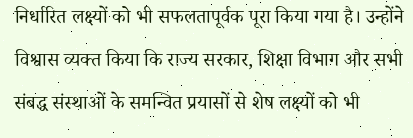निर्धारित लक्ष्यों को भी सफलतापूर्वक पूरा किया गया है। उन्होंने विश्वास व्यक्त किया कि राज्य सरकार, शिक्षा विभाग और सभी संबद्ध संस्थाओं के समन्वित प्रयासों से शेष लक्ष्यों को भी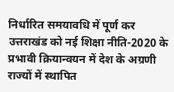निर्धारित समयावधि में पूर्ण कर उत्तराखंड को नई शिक्षा नीति-2020 के प्रभावी क्रियान्वयन में देश के अग्रणी राज्यों में स्थापित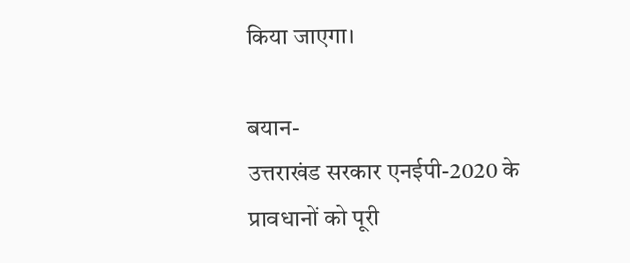किया जाएगा।

बयान-
उत्तराखंड सरकार एनईपी-2020 के प्रावधानों को पूरी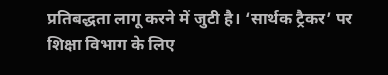प्रतिबद्धता लागू करने में जुटी है। ‘सार्थक ट्रैकर’ पर शिक्षा विभाग के लिए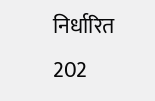निर्धारित 202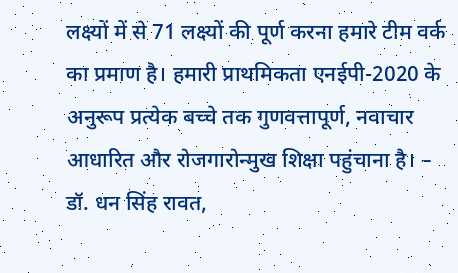लक्ष्यों में से 71 लक्ष्यों की पूर्ण करना हमारे टीम वर्क का प्रमाण है। हमारी प्राथमिकता एनईपी-2020 के अनुरूप प्रत्येक बच्चे तक गुणवत्तापूर्ण, नवाचार आधारित और रोजगारोन्मुख शिक्षा पहुंचाना है। – डॉ. धन सिंह रावत,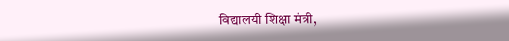विद्यालयी शिक्षा मंत्री,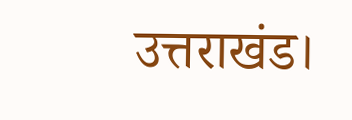उत्तराखंड।